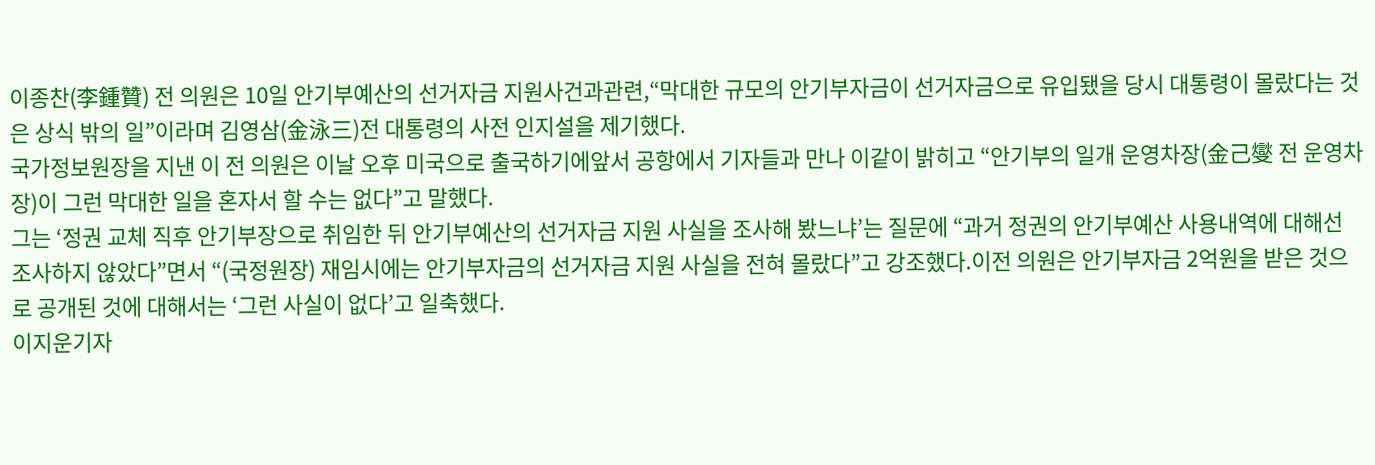이종찬(李鍾贊) 전 의원은 10일 안기부예산의 선거자금 지원사건과관련,“막대한 규모의 안기부자금이 선거자금으로 유입됐을 당시 대통령이 몰랐다는 것은 상식 밖의 일”이라며 김영삼(金泳三)전 대통령의 사전 인지설을 제기했다.
국가정보원장을 지낸 이 전 의원은 이날 오후 미국으로 출국하기에앞서 공항에서 기자들과 만나 이같이 밝히고 “안기부의 일개 운영차장(金己燮 전 운영차장)이 그런 막대한 일을 혼자서 할 수는 없다”고 말했다.
그는 ‘정권 교체 직후 안기부장으로 취임한 뒤 안기부예산의 선거자금 지원 사실을 조사해 봤느냐’는 질문에 “과거 정권의 안기부예산 사용내역에 대해선 조사하지 않았다”면서 “(국정원장) 재임시에는 안기부자금의 선거자금 지원 사실을 전혀 몰랐다”고 강조했다.이전 의원은 안기부자금 2억원을 받은 것으로 공개된 것에 대해서는 ‘그런 사실이 없다’고 일축했다.
이지운기자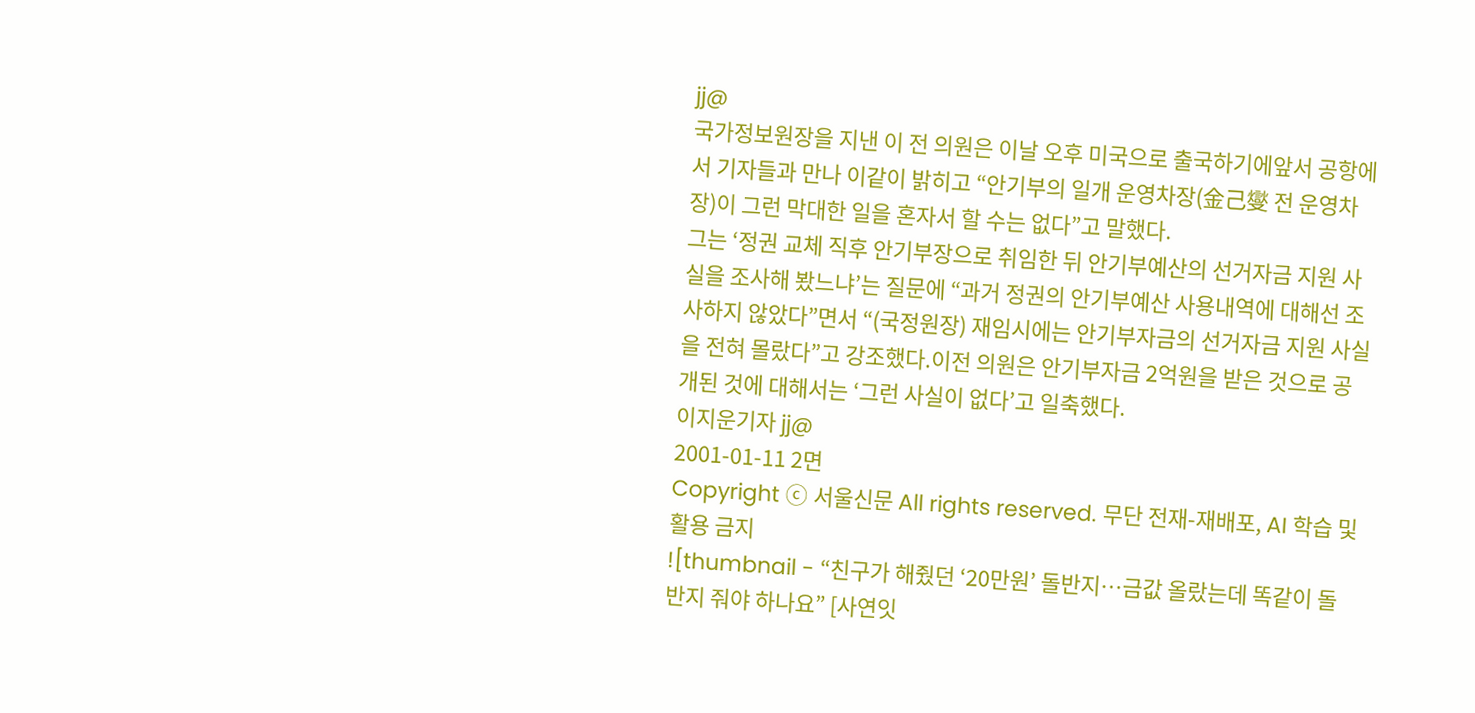jj@
국가정보원장을 지낸 이 전 의원은 이날 오후 미국으로 출국하기에앞서 공항에서 기자들과 만나 이같이 밝히고 “안기부의 일개 운영차장(金己燮 전 운영차장)이 그런 막대한 일을 혼자서 할 수는 없다”고 말했다.
그는 ‘정권 교체 직후 안기부장으로 취임한 뒤 안기부예산의 선거자금 지원 사실을 조사해 봤느냐’는 질문에 “과거 정권의 안기부예산 사용내역에 대해선 조사하지 않았다”면서 “(국정원장) 재임시에는 안기부자금의 선거자금 지원 사실을 전혀 몰랐다”고 강조했다.이전 의원은 안기부자금 2억원을 받은 것으로 공개된 것에 대해서는 ‘그런 사실이 없다’고 일축했다.
이지운기자 jj@
2001-01-11 2면
Copyright ⓒ 서울신문 All rights reserved. 무단 전재-재배포, AI 학습 및 활용 금지
![thumbnail - “친구가 해줬던 ‘20만원’ 돌반지…금값 올랐는데 똑같이 돌반지 줘야 하나요” [사연잇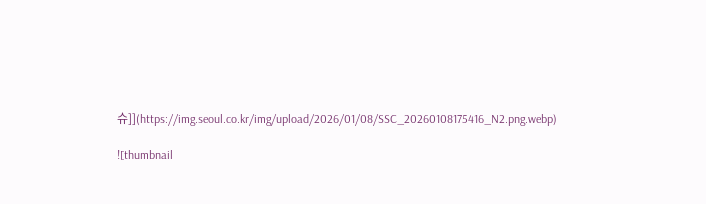슈]](https://img.seoul.co.kr/img/upload/2026/01/08/SSC_20260108175416_N2.png.webp)

![thumbnail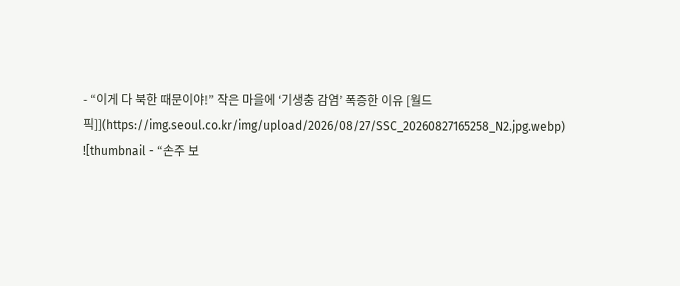- “이게 다 북한 때문이야!” 작은 마을에 ‘기생충 감염’ 폭증한 이유 [월드픽]](https://img.seoul.co.kr/img/upload/2026/08/27/SSC_20260827165258_N2.jpg.webp)
![thumbnail - “손주 보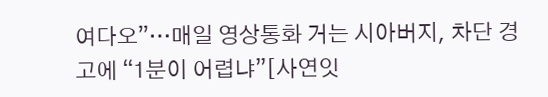여다오”…매일 영상통화 거는 시아버지, 차단 경고에 “1분이 어렵냐”[사연잇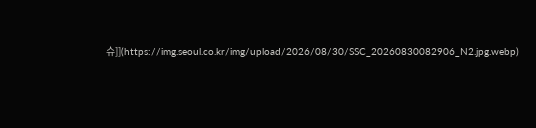슈]](https://img.seoul.co.kr/img/upload/2026/08/30/SSC_20260830082906_N2.jpg.webp)